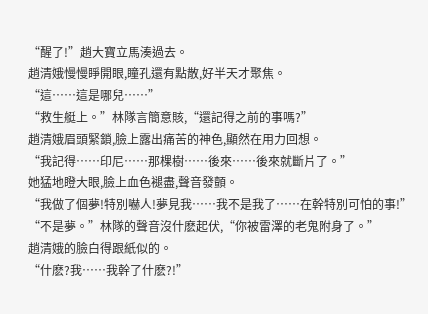“醒了!”趙大寶立馬湊過去。
趙清娥慢慢睜開眼,瞳孔還有點散,好半天才聚焦。
“這……這是哪兒……”
“救生艇上。”林隊言簡意賅,“還記得之前的事嗎?”
趙清娥眉頭緊鎖,臉上露出痛苦的神色,顯然在用力回想。
“我記得……印尼……那棵樹……後來……後來就斷片了。”
她猛地瞪大眼,臉上血色褪盡,聲音發顫。
“我做了個夢!特別嚇人!夢見我……我不是我了……在幹特別可怕的事!”
“不是夢。”林隊的聲音沒什麽起伏,“你被雷澤的老鬼附身了。”
趙清娥的臉白得跟紙似的。
“什麽?我……我幹了什麽?!”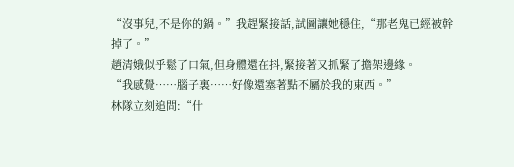“沒事兒,不是你的鍋。”我趕緊接話,試圖讓她穩住,“那老鬼已經被幹掉了。”
趙清娥似乎鬆了口氣,但身體還在抖,緊接著又抓緊了擔架邊緣。
“我感覺……腦子裏……好像還塞著點不屬於我的東西。”
林隊立刻追問:“什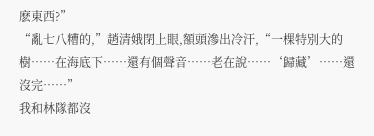麽東西?”
“亂七八糟的,”趙清娥閉上眼,額頭滲出冷汗,“一棵特別大的樹……在海底下……還有個聲音……老在說……‘歸藏’……還沒完……”
我和林隊都沒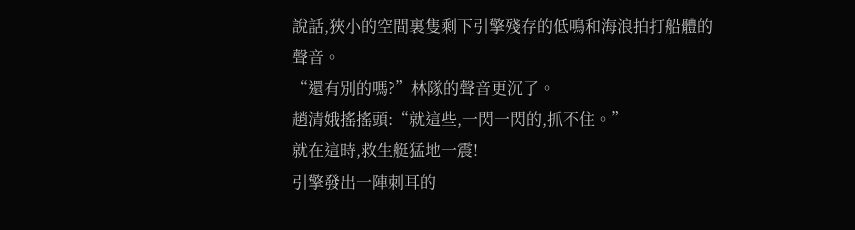說話,狹小的空間裏隻剩下引擎殘存的低鳴和海浪拍打船體的聲音。
“還有別的嗎?”林隊的聲音更沉了。
趙清娥搖搖頭:“就這些,一閃一閃的,抓不住。”
就在這時,救生艇猛地一震!
引擎發出一陣刺耳的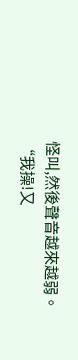怪叫,然後聲音越來越弱。
“我操!又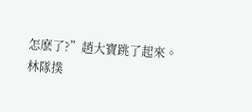怎麽了?”趙大寶跳了起來。
林隊撲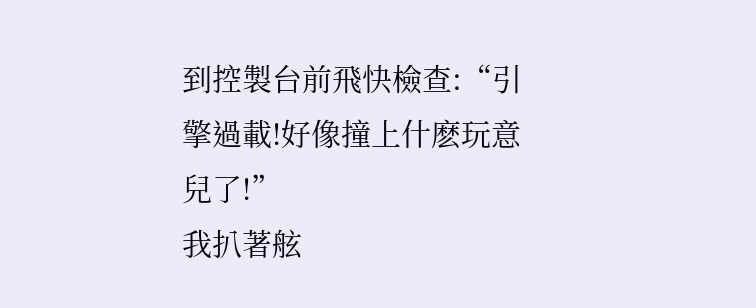到控製台前飛快檢查:“引擎過載!好像撞上什麽玩意兒了!”
我扒著舷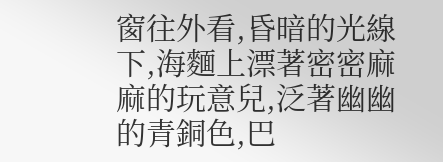窗往外看,昏暗的光線下,海麵上漂著密密麻麻的玩意兒,泛著幽幽的青銅色,巴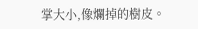掌大小,像爛掉的樹皮。